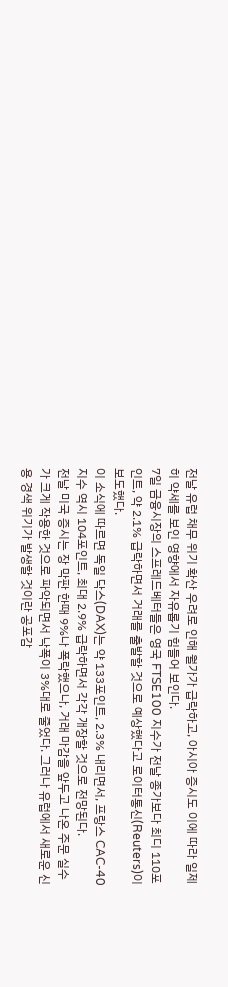전날 유럽 채무 위기 확산 우려로 인해 월가가 급락하고, 아시아 증시도 이에 따라 일제히 약세를 보인 영향에서 자유롭기 힘들어 보인다.
7일 금융시장의 스프레드베터들은 영국 FTSE100 지수가 전날 종가보다 최디 110포인트, 약 2.1% 급락하면서 거래를 출발할 것으로 예상했다고 로이터통신(Reuters)이 보도했다.
이 소식에 따르면 독일 닥스(DAX)는 약 133포인트, 2.3% 내리면서, 프랑스 CAC-40지수 역시 104포인트, 최대 2.9% 급락하면서 각각 개장할 것으로 전망된다.
전날 미국 증시는 장 막판 한때 9%나 폭락했으나, 거래 마감을 앞두고 나온 주문 실수가 크게 작용한 것으로 파악되면서 낙폭이 3%대로 줄었다. 그러나 유럽에서 새로운 신용 경색 위기가 발생할 것이란 공포감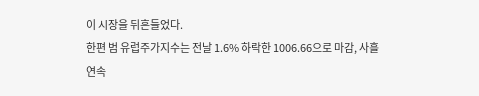이 시장을 뒤흔들었다.
한편 범 유럽주가지수는 전날 1.6% 하락한 1006.66으로 마감, 사흘 연속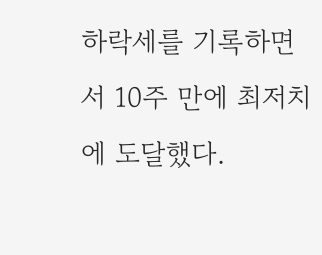하락세를 기록하면서 10주 만에 최저치에 도달했다.